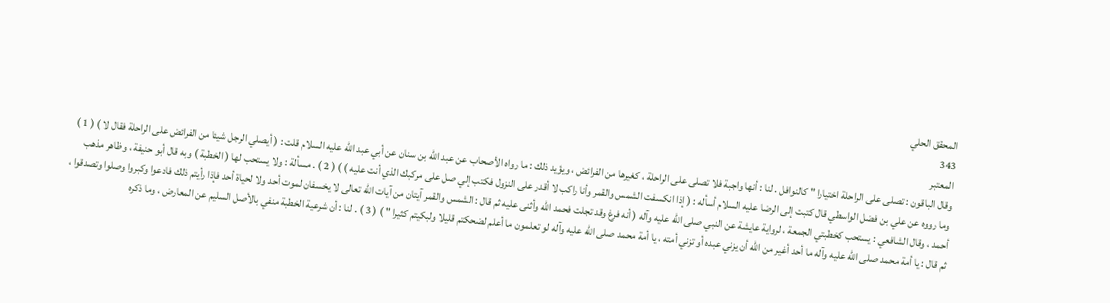المحقق الحلي
343
المعتبر
وقال الباقون : تصلى على الراحلة اختيارا " كالنوافل . لنا : أنها واجبة فلا تصلى على الراحلة ، كغيرها من الفرائض ، ويؤيد ذلك : ما رواه الأصحاب عن عبد الله بن سنان عن أبي عبد الله عليه السلام قلت : ( أيصلي الرجل شيئا من الفرائض على الراحلة فقال لا ) ( 1 ) وما رووه عن علي بن فضل الواسطي قال كتبت إلى الرضا عليه السلام أسأله : ( إذا انكسفت الشمس والقمر وأنا راكب لا أقدر على النزول فكتب إلي صل على مركبك الذي أنت عليه ) ) ( 2 ) . مسألة : ولا يستحب لها ( الخطبة ) وبه قال أبو حنيفة ، وظاهر مذهب أحمد ، وقال الشافعي : يستحب كخطبتي الجمعة ، لرواية عايشة عن النبي صلى الله عليه وآله ( أنه فرغ وقد تجلت فحمد الله وأثنى عليه ثم قال : الشمس والقمر آيتان من آيات الله تعالى لا يخسفان لموت أحد ولا لحياة أحد فإذا رأيتم ذلك فادعوا وكبروا وصلوا وتصدقوا ، ثم قال : يا أمة محمد صلى الله عليه وآله ما أحد أغير من الله أن يزني عبده أو تزني أمته ، يا أمة محمد صلى الله عليه وآله لو تعلمون ما أعلم لضحكتم قليلا ولبكيتم كثيرا " ) ( 3 ) . لنا : أن شرعية الخطبة منفي بالأصل السليم عن المعارض ، وما ذكره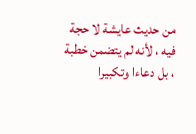من حديث عايشة لا حجة فيه ، لأنه لم يتضمن خطبة ، بل دعاءا وتكبيرا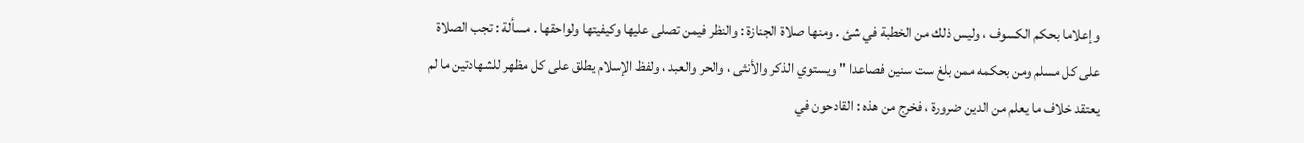وإعلاما بحكم الكسوف ، وليس ذلك من الخطبة في شئ . ومنها صلاة الجنازة : والنظر فيمن تصلى عليها وكيفيتها ولواحقها . مسألة : تجب الصلاة على كل مسلم ومن بحكمه ممن بلغ ست سنين فصاعدا " ويستوي الذكر والأنثى ، والحر والعبد ، ولفظ الإسلام يطلق على كل مظهر للشهادتين ما لم يعتقد خلاف ما يعلم من الدين ضرورة ، فخرج من هذه : القادحون في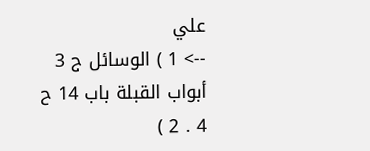علي
--> 1 ) الوسائل ج 3 أبواب القبلة باب 14 ح 4 . 2 )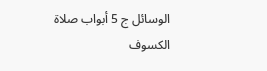الوسائل ج 5 أبواب صلاة الكسوف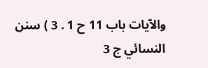والآيات باب 11 ح 1 . 3 ) سنن النسائي ج 3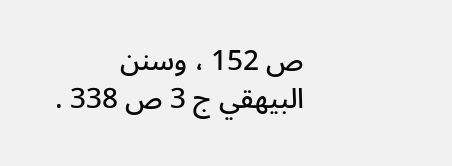ص 152 ، وسنن البيهقي ج 3 ص 338 .